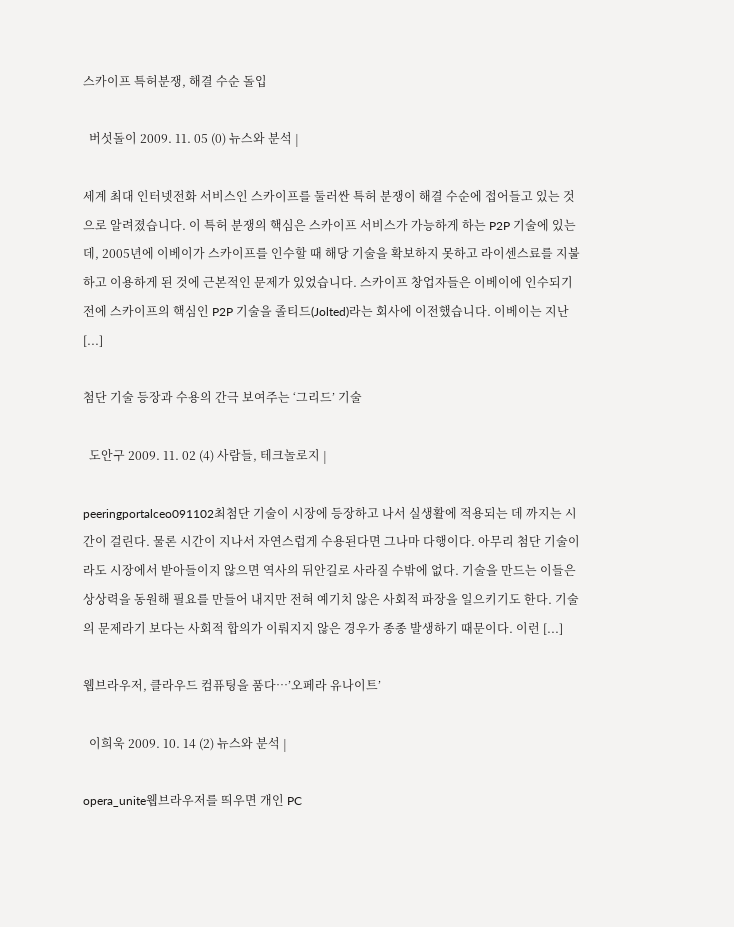스카이프 특허분쟁, 해결 수순 돌입

  버섯돌이 2009. 11. 05 (0) 뉴스와 분석 |

세계 최대 인터넷전화 서비스인 스카이프를 둘러싼 특허 분쟁이 해결 수순에 접어들고 있는 것으로 알려졌습니다. 이 특허 분쟁의 핵심은 스카이프 서비스가 가능하게 하는 P2P 기술에 있는데, 2005년에 이베이가 스카이프를 인수할 때 해당 기술을 확보하지 못하고 라이센스료를 지불하고 이용하게 된 것에 근본적인 문제가 있었습니다. 스카이프 창업자들은 이베이에 인수되기 전에 스카이프의 핵심인 P2P 기술을 졸티드(Jolted)라는 회사에 이전했습니다. 이베이는 지난 [...]

첨단 기술 등장과 수용의 간극 보여주는 ‘그리드’ 기술

  도안구 2009. 11. 02 (4) 사람들, 테크놀로지 |

peeringportalceo091102최첨단 기술이 시장에 등장하고 나서 실생활에 적용되는 데 까지는 시간이 걸린다. 물론 시간이 지나서 자연스럽게 수용된다면 그나마 다행이다. 아무리 첨단 기술이라도 시장에서 받아들이지 않으면 역사의 뒤안길로 사라질 수밖에 없다. 기술을 만드는 이들은 상상력을 동원해 필요를 만들어 내지만 전혀 예기치 않은 사회적 파장을 일으키기도 한다. 기술의 문제라기 보다는 사회적 합의가 이뤄지지 않은 경우가 종종 발생하기 때문이다. 이런 [...]

웹브라우저, 클라우드 컴퓨팅을 품다…’오페라 유나이트’

  이희욱 2009. 10. 14 (2) 뉴스와 분석 |

opera_unite웹브라우저를 띄우면 개인 PC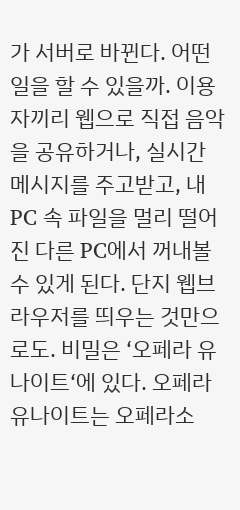가 서버로 바뀐다. 어떤 일을 할 수 있을까. 이용자끼리 웹으로 직접 음악을 공유하거나, 실시간 메시지를 주고받고, 내 PC 속 파일을 멀리 떨어진 다른 PC에서 꺼내볼 수 있게 된다. 단지 웹브라우저를 띄우는 것만으로도. 비밀은 ‘오페라 유나이트‘에 있다. 오페라 유나이트는 오페라소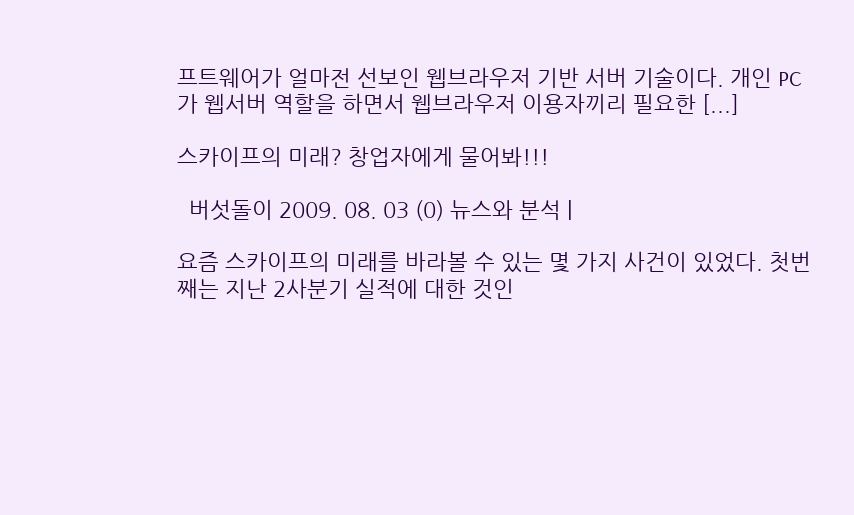프트웨어가 얼마전 선보인 웹브라우저 기반 서버 기술이다. 개인 PC가 웹서버 역할을 하면서 웹브라우저 이용자끼리 필요한 [...]

스카이프의 미래? 창업자에게 물어봐!!!

  버섯돌이 2009. 08. 03 (0) 뉴스와 분석 |

요즘 스카이프의 미래를 바라볼 수 있는 몇 가지 사건이 있었다. 첫번째는 지난 2사분기 실적에 대한 것인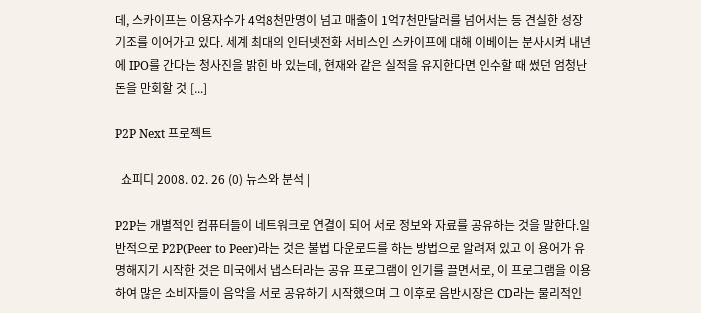데, 스카이프는 이용자수가 4억8천만명이 넘고 매출이 1억7천만달러를 넘어서는 등 견실한 성장 기조를 이어가고 있다. 세계 최대의 인터넷전화 서비스인 스카이프에 대해 이베이는 분사시켜 내년에 IPO를 간다는 청사진을 밝힌 바 있는데, 현재와 같은 실적을 유지한다면 인수할 때 썼던 엄청난 돈을 만회할 것 [...]

P2P Next 프로젝트

  쇼피디 2008. 02. 26 (0) 뉴스와 분석 |

P2P는 개별적인 컴퓨터들이 네트워크로 연결이 되어 서로 정보와 자료를 공유하는 것을 말한다.일반적으로 P2P(Peer to Peer)라는 것은 불법 다운로드를 하는 방법으로 알려져 있고 이 용어가 유명해지기 시작한 것은 미국에서 냅스터라는 공유 프로그램이 인기를 끌면서로, 이 프로그램을 이용하여 많은 소비자들이 음악을 서로 공유하기 시작했으며 그 이후로 음반시장은 CD라는 물리적인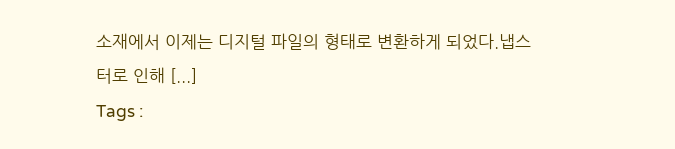소재에서 이제는 디지털 파일의 형태로 변환하게 되었다.냅스터로 인해 [...]
Tags :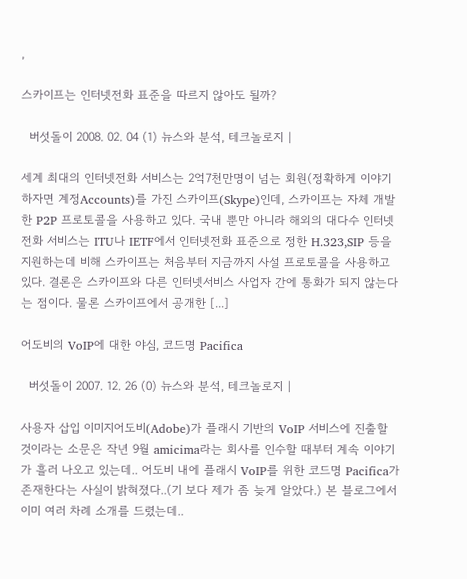,

스카이프는 인터넷전화 표준을 따르지 않아도 될까?

  버섯돌이 2008. 02. 04 (1) 뉴스와 분석, 테크놀로지 |

세계 최대의 인터넷전화 서비스는 2억7천만명이 넘는 회원(정확하게 이야기하자면 계정Accounts)를 가진 스카이프(Skype)인데, 스카이프는 자체 개발한 P2P 프로토콜을 사용하고 있다. 국내 뿐만 아니라 해외의 대다수 인터넷전화 서비스는 ITU나 IETF에서 인터넷전화 표준으로 정한 H.323,SIP 등을 지원하는데 비해 스카이프는 처음부터 지금까지 사설 프로토콜을 사용하고 있다. 결론은 스카이프와 다른 인터넷서비스 사업자 간에 통화가 되지 않는다는 점이다. 물론 스카이프에서 공개한 [...]

어도비의 VoIP에 대한 야심, 코드명 Pacifica

  버섯돌이 2007. 12. 26 (0) 뉴스와 분석, 테크놀로지 |

사용자 삽입 이미지어도비(Adobe)가 플래시 기반의 VoIP 서비스에 진출할 것이라는 소문은 작년 9월 amicima라는 회사를 인수할 때부터 계속 이야기가 흘러 나오고 있는데.. 어도비 내에 플래시 VoIP를 위한 코드명 Pacifica가 존재한다는 사실이 밝혀졌다..(기 보다 제가 좀 늦게 알았다.) 본 블로그에서 이미 여러 차례 소개를 드렸는데..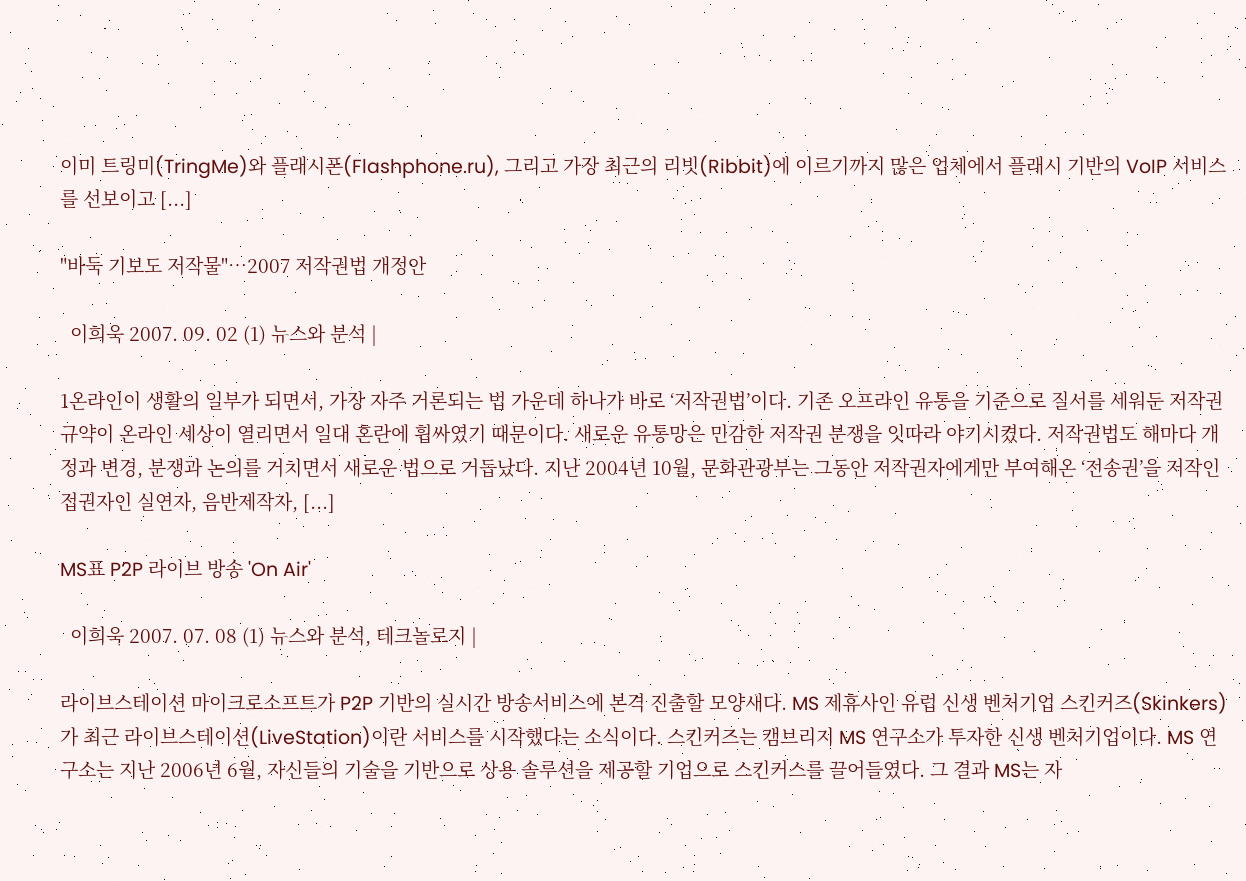이미 트링미(TringMe)와 플래시폰(Flashphone.ru), 그리고 가장 최근의 리빗(Ribbit)에 이르기까지 많은 업체에서 플래시 기반의 VoIP 서비스를 선보이고 [...]

"바둑 기보도 저작물"…2007 저작권법 개정안

  이희욱 2007. 09. 02 (1) 뉴스와 분석 |

1온라인이 생활의 일부가 되면서, 가장 자주 거론되는 법 가운데 하나가 바로 ‘저작권법’이다. 기존 오프라인 유통을 기준으로 질서를 세워둔 저작권 규약이 온라인 세상이 열리면서 일대 혼란에 휩싸였기 때문이다. 새로운 유통망은 민감한 저작권 분쟁을 잇따라 야기시켰다. 저작권법도 해마다 개정과 변경, 분쟁과 논의를 거치면서 새로운 법으로 거듭났다. 지난 2004년 10월, 문화관광부는 그동안 저작권자에게만 부여해온 ‘전송권’을 저작인접권자인 실연자, 음반제작자, [...]

MS표 P2P 라이브 방송 'On Air'

  이희욱 2007. 07. 08 (1) 뉴스와 분석, 테크놀로지 |

라이브스테이션 마이크로소프트가 P2P 기반의 실시간 방송서비스에 본격 진출할 모양새다. MS 제휴사인 유럽 신생 벤처기업 스킨커즈(Skinkers)가 최근 라이브스테이션(LiveStation)이란 서비스를 시작했다는 소식이다. 스킨커즈는 캠브리지 MS 연구소가 투자한 신생 벤처기업이다. MS 연구소는 지난 2006년 6월, 자신들의 기술을 기반으로 상용 솔루션을 제공할 기업으로 스킨커스를 끌어들였다. 그 결과 MS는 자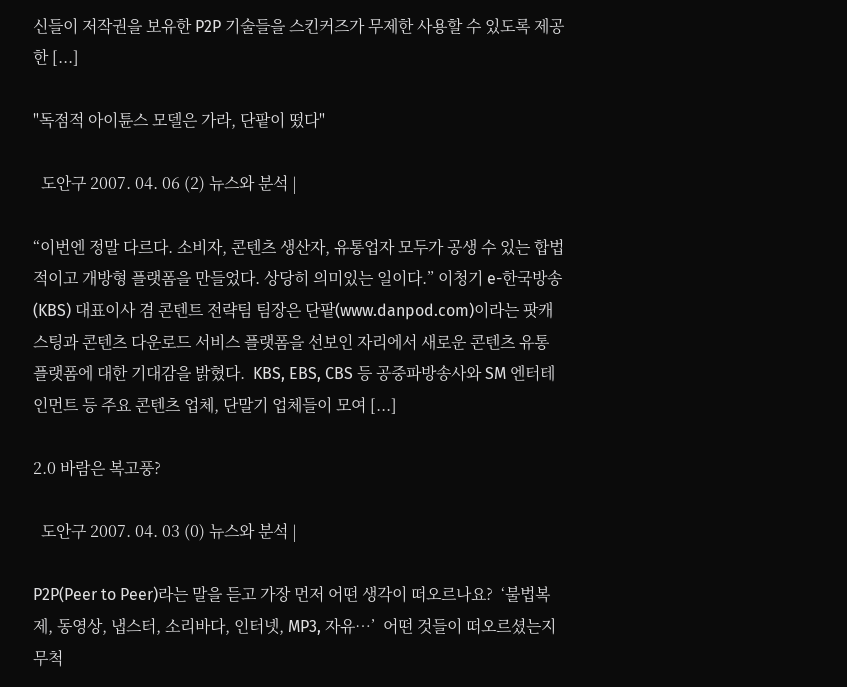신들이 저작권을 보유한 P2P 기술들을 스킨커즈가 무제한 사용할 수 있도록 제공한 [...]

"독점적 아이튠스 모델은 가라, 단팥이 떴다"

  도안구 2007. 04. 06 (2) 뉴스와 분석 |

“이번엔 정말 다르다. 소비자, 콘텐츠 생산자, 유통업자 모두가 공생 수 있는 합법적이고 개방형 플랫폼을 만들었다. 상당히 의미있는 일이다.” 이청기 e-한국방송(KBS) 대표이사 겸 콘텐트 전략팀 팀장은 단팥(www.danpod.com)이라는 팟캐스팅과 콘텐츠 다운로드 서비스 플랫폼을 선보인 자리에서 새로운 콘텐츠 유통 플랫폼에 대한 기대감을 밝혔다.  KBS, EBS, CBS 등 공중파방송사와 SM 엔터테인먼트 등 주요 콘텐츠 업체, 단말기 업체들이 모여 [...]

2.0 바람은 복고풍?

  도안구 2007. 04. 03 (0) 뉴스와 분석 |

P2P(Peer to Peer)라는 말을 듣고 가장 먼저 어떤 생각이 떠오르나요?  ‘불법복제, 동영상, 냅스터, 소리바다, 인터넷, MP3, 자유…’  어떤 것들이 떠오르셨는지 무척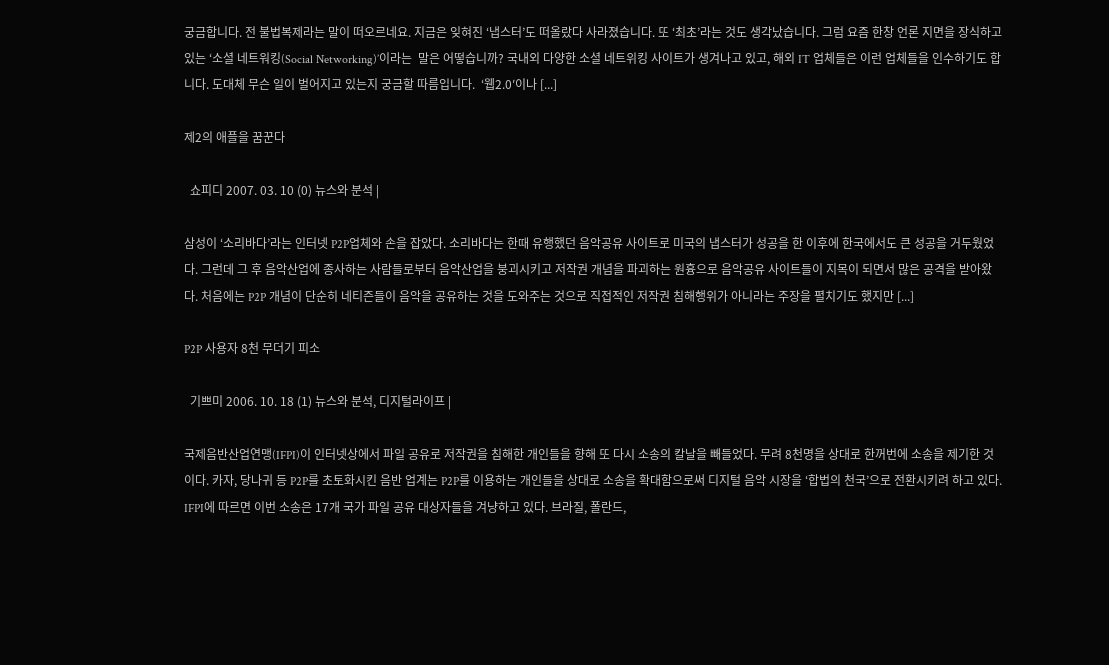궁금합니다. 전 불법복제라는 말이 떠오르네요. 지금은 잊혀진 ‘냅스터’도 떠올랐다 사라졌습니다. 또 ‘최초’라는 것도 생각났습니다. 그럼 요즘 한창 언론 지면을 장식하고 있는 ‘소셜 네트워킹(Social Networking)’이라는  말은 어떻습니까? 국내외 다양한 소셜 네트위킹 사이트가 생겨나고 있고, 해외 IT 업체들은 이런 업체들을 인수하기도 합니다. 도대체 무슨 일이 벌어지고 있는지 궁금할 따름입니다.  ‘웹2.0′이나 [...]

제2의 애플을 꿈꾼다

  쇼피디 2007. 03. 10 (0) 뉴스와 분석 |

삼성이 ‘소리바다’라는 인터넷 P2P업체와 손을 잡았다. 소리바다는 한때 유행했던 음악공유 사이트로 미국의 냅스터가 성공을 한 이후에 한국에서도 큰 성공을 거두웠었다. 그런데 그 후 음악산업에 종사하는 사람들로부터 음악산업을 붕괴시키고 저작권 개념을 파괴하는 원흉으로 음악공유 사이트들이 지목이 되면서 많은 공격을 받아왔다. 처음에는 P2P 개념이 단순히 네티즌들이 음악을 공유하는 것을 도와주는 것으로 직접적인 저작권 침해행위가 아니라는 주장을 펼치기도 했지만 [...]

P2P 사용자 8천 무더기 피소

  기쁘미 2006. 10. 18 (1) 뉴스와 분석, 디지털라이프 |

국제음반산업연맹(IFPI)이 인터넷상에서 파일 공유로 저작권을 침해한 개인들을 향해 또 다시 소송의 칼날을 빼들었다. 무려 8천명을 상대로 한꺼번에 소송을 제기한 것이다. 카자, 당나귀 등 P2P를 초토화시킨 음반 업계는 P2P를 이용하는 개인들을 상대로 소송을 확대함으로써 디지털 음악 시장을 ‘합법의 천국’으로 전환시키려 하고 있다. IFPI에 따르면 이번 소송은 17개 국가 파일 공유 대상자들을 겨냥하고 있다. 브라질, 폴란드,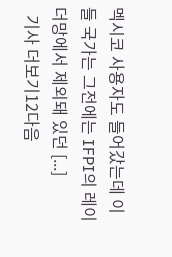멕시코 사용자도 들어갔는데 이들 국가는 그전에는 IFPI의 레이더망에서 제외돼 있던 [...]
  기사 더보기12다음